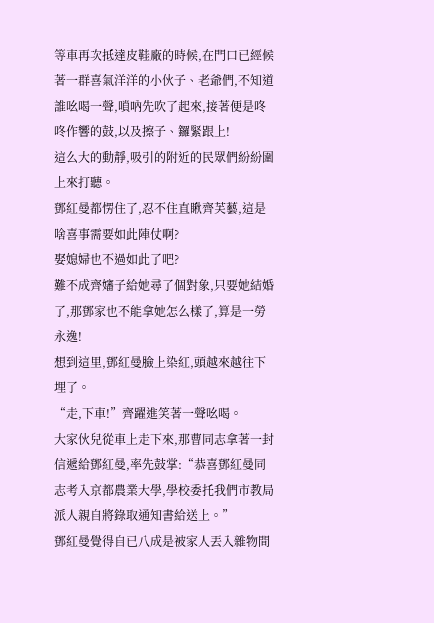等車再次抵達皮鞋廠的時候,在門口已經候著一群喜氣洋洋的小伙子、老爺們,不知道誰吆喝一聲,嗩吶先吹了起來,接著便是咚咚作響的鼓,以及擦子、鑼緊跟上!
這么大的動靜,吸引的附近的民眾們紛紛圍上來打聽。
鄧紅曼都愣住了,忍不住直瞅齊芙藝,這是啥喜事需要如此陣仗啊?
娶媳婦也不過如此了吧?
難不成齊嬸子給她尋了個對象,只要她結婚了,那鄧家也不能拿她怎么樣了,算是一勞永逸!
想到這里,鄧紅曼臉上染紅,頭越來越往下埋了。
“走,下車!”齊躍進笑著一聲吆喝。
大家伙兒從車上走下來,那曹同志拿著一封信遞給鄧紅曼,率先鼓掌:“恭喜鄧紅曼同志考入京都農業大學,學校委托我們市教局派人親自將錄取通知書給送上。”
鄧紅曼覺得自已八成是被家人丟入雜物間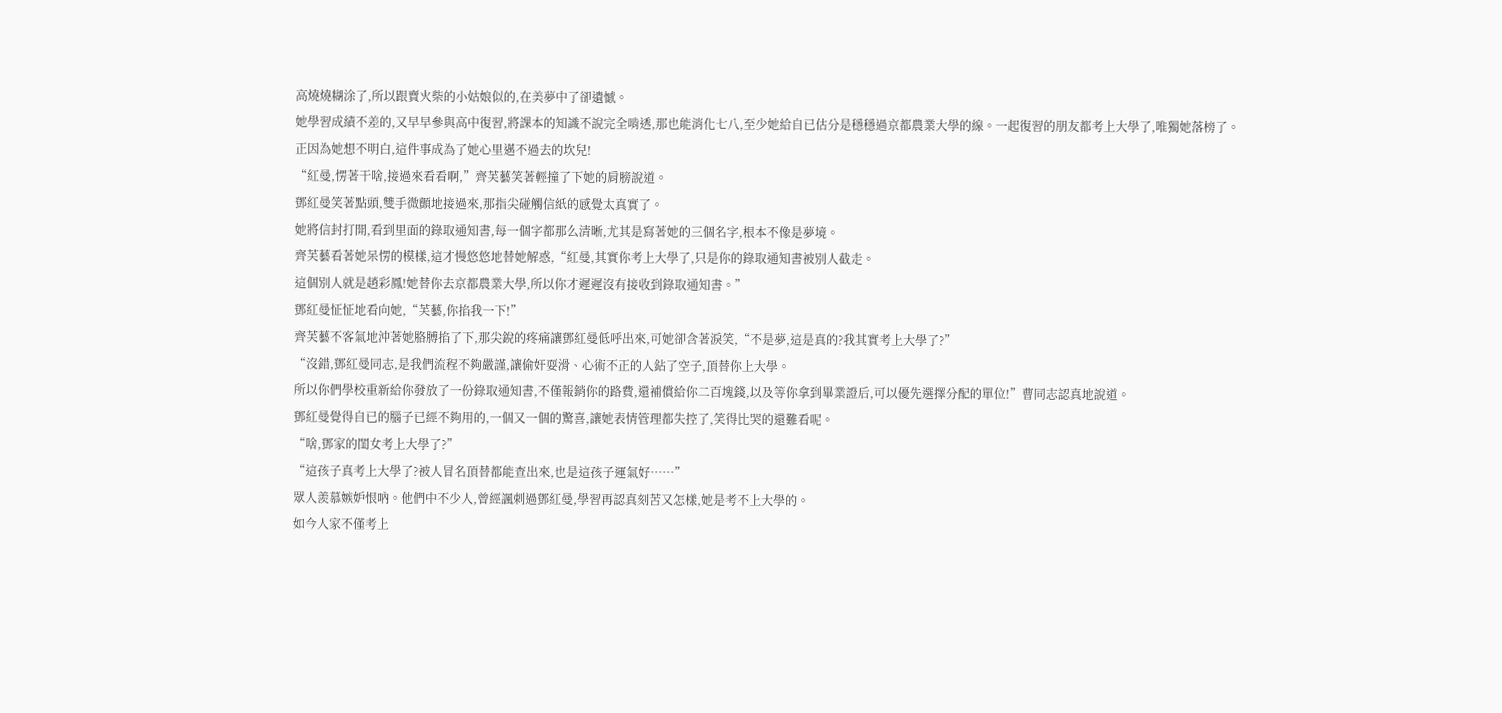高燒燒糊涂了,所以跟賣火柴的小姑娘似的,在美夢中了卻遺憾。
她學習成績不差的,又早早參與高中復習,將課本的知識不說完全啃透,那也能消化七八,至少她給自已估分是穩穩過京都農業大學的線。一起復習的朋友都考上大學了,唯獨她落榜了。
正因為她想不明白,這件事成為了她心里邁不過去的坎兒!
“紅曼,愣著干啥,接過來看看啊,”齊芙藝笑著輕撞了下她的肩膀說道。
鄧紅曼笑著點頭,雙手微顫地接過來,那指尖碰觸信紙的感覺太真實了。
她將信封打開,看到里面的錄取通知書,每一個字都那么清晰,尤其是寫著她的三個名字,根本不像是夢境。
齊芙藝看著她呆愣的模樣,這才慢悠悠地替她解惑,“紅曼,其實你考上大學了,只是你的錄取通知書被別人截走。
這個別人就是趙彩鳳!她替你去京都農業大學,所以你才遲遲沒有接收到錄取通知書。”
鄧紅曼怔怔地看向她,“芙藝,你掐我一下!”
齊芙藝不客氣地沖著她胳膊掐了下,那尖銳的疼痛讓鄧紅曼低呼出來,可她卻含著淚笑,“不是夢,這是真的?我其實考上大學了?”
“沒錯,鄧紅曼同志,是我們流程不夠嚴謹,讓偷奸耍滑、心術不正的人鉆了空子,頂替你上大學。
所以你們學校重新給你發放了一份錄取通知書,不僅報銷你的路費,還補償給你二百塊錢,以及等你拿到畢業證后,可以優先選擇分配的單位!”曹同志認真地說道。
鄧紅曼覺得自已的腦子已經不夠用的,一個又一個的驚喜,讓她表情管理都失控了,笑得比哭的還難看呢。
“啥,鄧家的閨女考上大學了?”
“這孩子真考上大學了?被人冒名頂替都能查出來,也是這孩子運氣好……”
眾人羨慕嫉妒恨吶。他們中不少人,曾經諷刺過鄧紅曼,學習再認真刻苦又怎樣,她是考不上大學的。
如今人家不僅考上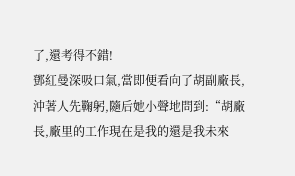了,還考得不錯!
鄧紅曼深吸口氣,當即便看向了胡副廠長,沖著人先鞠躬,隨后她小聲地問到:“胡廠長,廠里的工作現在是我的還是我未來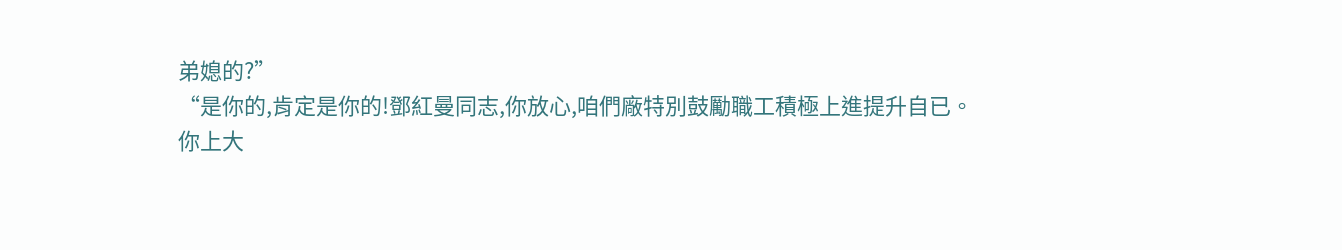弟媳的?”
“是你的,肯定是你的!鄧紅曼同志,你放心,咱們廠特別鼓勵職工積極上進提升自已。
你上大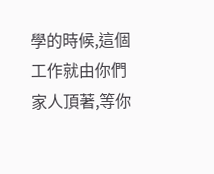學的時候,這個工作就由你們家人頂著,等你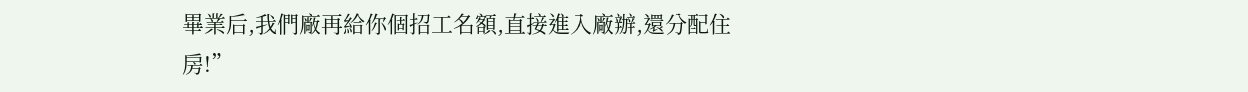畢業后,我們廠再給你個招工名額,直接進入廠辦,還分配住房!”